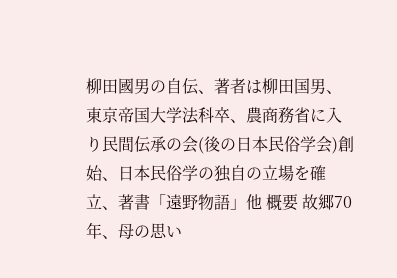柳田國男の自伝、著者は柳田国男、東京帝国大学法科卒、農商務省に入り民間伝承の会(後の日本民俗学会)創始、日本民俗学の独自の立場を確立、著書「遠野物語」他 概要 故郷70年、母の思い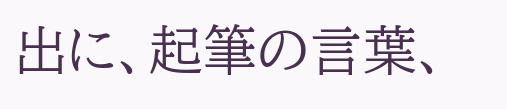出に、起筆の言葉、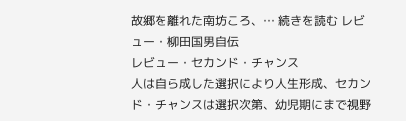故郷を離れた南坊ころ、… 続きを読む レビュー・柳田国男自伝
レビュー・セカンド・チャンス
人は自ら成した選択により人生形成、セカンド・チャンスは選択次第、幼児期にまで視野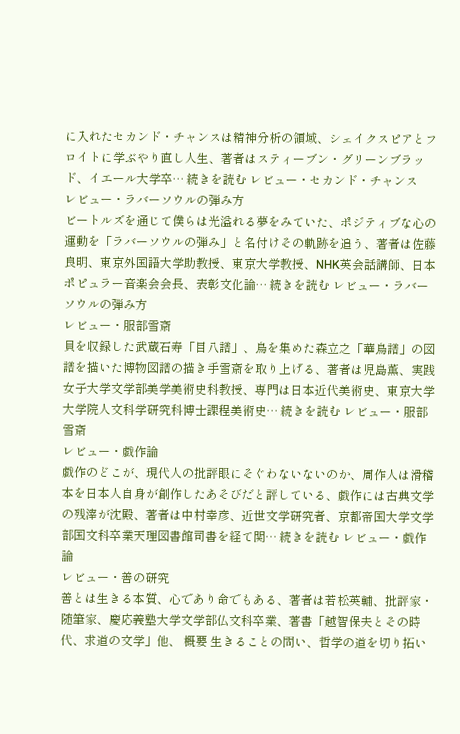に入れたセカンド・チャンスは精神分析の領域、シェイクスピアとフロイトに学ぶやり直し人生、著者はスティーブン・グリーンブラッド、イエール大学卒… 続きを読む レビュー・セカンド・チャンス
レビュー・ラバーソウルの弾み方
ビートルズを通じて僕らは光溢れる夢をみていた、ポジティブな心の運動を「ラバーソウルの弾み」と名付けその軌跡を追う、著者は佐藤良明、東京外国語大学助教授、東京大学教授、NHK英会話講師、日本ポピュラー音楽会会長、表彰文化論… 続きを読む レビュー・ラバーソウルの弾み方
レビュー・服部雪斎
貝を収録した武蔵石寿「目八譜」、鳥を集めた森立之「華鳥譜」の図譜を描いた博物図譜の描き手雪斎を取り上げる、著者は児島薫、実践女子大学文学部美学美術史科教授、専門は日本近代美術史、東京大学大学院人文科学研究科博士課程美術史… 続きを読む レビュー・服部雪斎
レビュー・戯作論
戯作のどこが、現代人の批評眼にそぐわないないのか、周作人は滑稽本を日本人自身が創作したあそびだと評している、戯作には古典文学の残滓が沈殿、著者は中村幸彦、近世文学研究者、京都帝国大学文学部国文科卒業天理図書館司書を経て関… 続きを読む レビュー・戯作論
レビュー・善の研究
善とは生きる本質、心であり命でもある、著者は若松英輔、批評家・随筆家、慶応義塾大学文学部仏文科卒業、著書「越智保夫とその時代、求道の文学」他、 概要 生きることの問い、哲学の道を切り拓い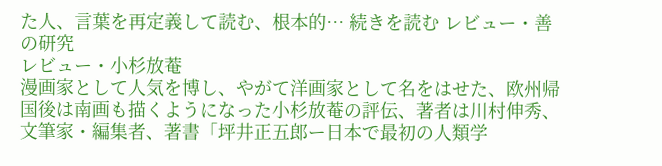た人、言葉を再定義して読む、根本的… 続きを読む レビュー・善の研究
レビュー・小杉放菴
漫画家として人気を博し、やがて洋画家として名をはせた、欧州帰国後は南画も描くようになった小杉放菴の評伝、著者は川村伸秀、文筆家・編集者、著書「坪井正五郎ー日本で最初の人類学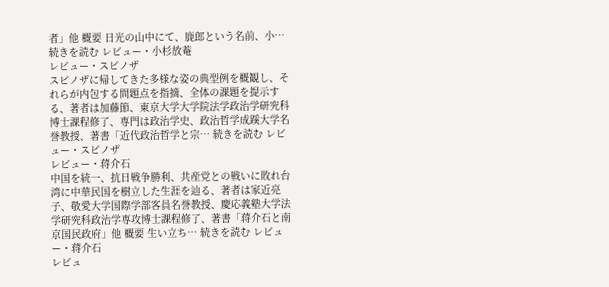者」他 概要 日光の山中にて、鹿郎という名前、小… 続きを読む レビュー・小杉放菴
レビュー・スピノザ
スピノザに帰してきた多様な姿の典型例を概観し、それらが内包する問題点を指摘、全体の課題を提示する、著者は加藤節、東京大学大学院法学政治学研究科博士課程修了、専門は政治学史、政治哲学成蹊大学名誉教授、著書「近代政治哲学と宗… 続きを読む レビュー・スピノザ
レビュー・蒋介石
中国を統一、抗日戦争勝利、共産党との戦いに敗れ台湾に中華民国を樹立した生涯を辿る、著者は家近亮子、敬愛大学国際学部客員名誉教授、慶応義塾大学法学研究科政治学専攻博士課程修了、著書「蒋介石と南京国民政府」他 概要 生い立ち… 続きを読む レビュー・蒋介石
レビュ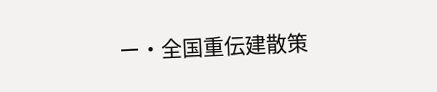ー・全国重伝建散策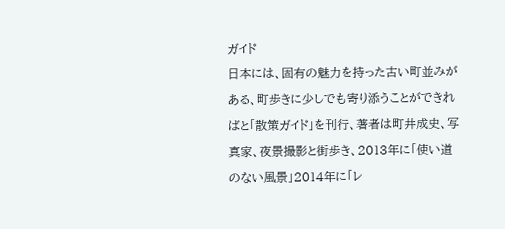ガイド
日本には、固有の魅力を持った古い町並みがある、町歩きに少しでも寄り添うことができればと「散策ガイド」を刊行、著者は町井成史、写真家、夜景撮影と街歩き、2013年に「使い道のない風景」2014年に「レ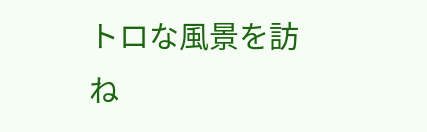トロな風景を訪ね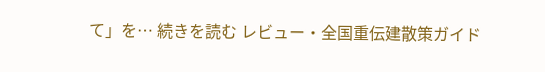て」を… 続きを読む レビュー・全国重伝建散策ガイド